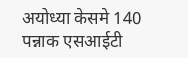अयोध्या केसमे 140 पन्नाक एसआईटी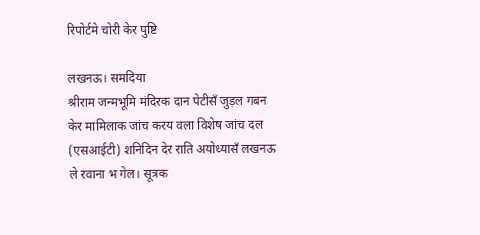रिपोर्टमे चोरी केर पुष्टि

लखनऊ। समदिया
श्रीराम जन्मभूमि मंदिरक दान पेटीसँ जुड़ल गबन केर मामिलाक जांच करय वला विशेष जांच दल (एसआईटी) शनिदिन देर राति अयोध्यासँ लखनऊ ले रवाना भ गेल। सूत्रक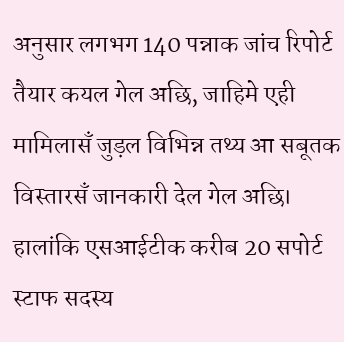अनुसार लगभग 140 पन्नाक जांच रिपोर्ट तैयार कयल गेल अछि, जाहिमे एही मामिलासँ जुड़ल विभिन्न तथ्य आ सबूतक विस्तारसँ जानकारी देल गेल अछि। हालांकि एसआईटीक करीब 20 सपोर्ट स्टाफ सदस्य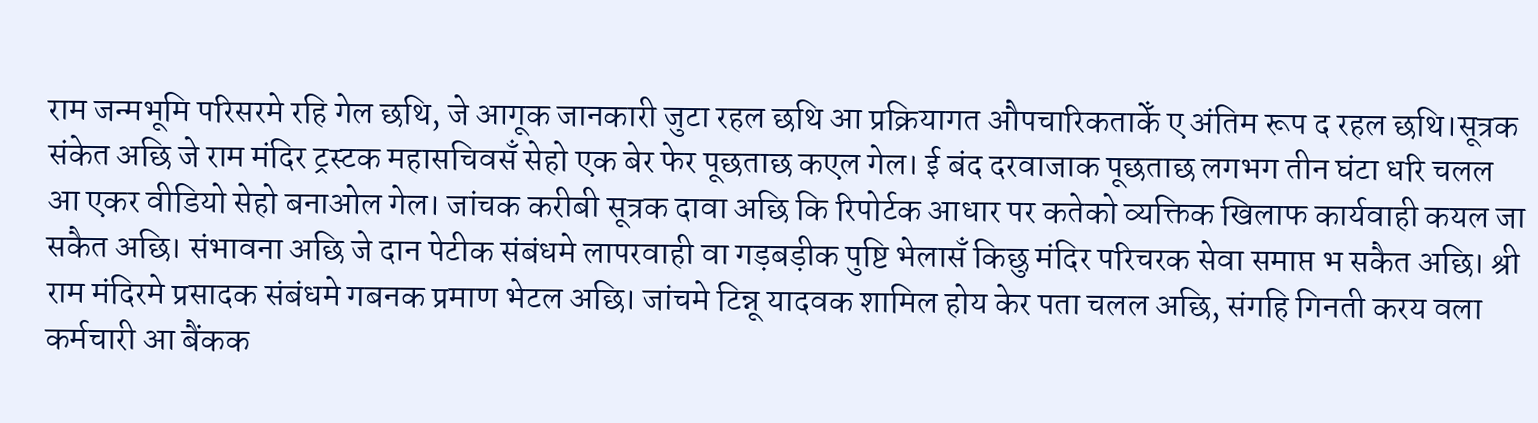राम जन्मभूमि परिसरमे रहि गेल छथि, जे आगूक जानकारी जुटा रहल छथि आ प्रक्रियागत औपचारिकताकेँ ए अंतिम रूप द रहल छथि।सूत्रक संकेत अछि जे राम मंदिर ट्रस्टक महासचिवसँ सेहो एक बेर फेर पूछताछ कएल गेल। ई बंद दरवाजाक पूछताछ लगभग तीन घंटा धरि चलल आ एकर वीडियो सेहो बनाओल गेल। जांचक करीबी सूत्रक दावा अछि कि रिपोर्टक आधार पर कतेको व्यक्तिक खिलाफ कार्यवाही कयल जा सकैत अछि। संभावना अछि जे दान पेटीक संबंधमे लापरवाही वा गड़बड़ीक पुष्टि भेलासँ किछु मंदिर परिचरक सेवा समाप्त भ सकैत अछि। श्री राम मंदिरमे प्रसादक संबंधमे गबनक प्रमाण भेटल अछि। जांचमे टिन्नू यादवक शामिल होय केर पता चलल अछि, संगहि गिनती करय वला कर्मचारी आ बैंकक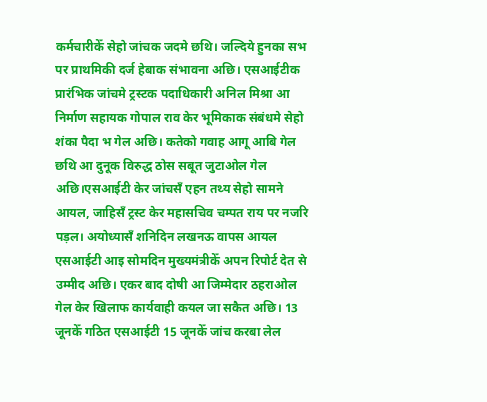कर्मचारीकेँ सेहो जांचक जदमे छथि। जल्दिये हुनका सभ पर प्राथमिकी दर्ज हेबाक संभावना अछि। एसआईटीक प्रारंभिक जांचमे ट्रस्टक पदाधिकारी अनिल मिश्रा आ निर्माण सहायक गोपाल राव केर भूमिकाक संबंधमे सेहो शंका पैदा भ गेल अछि। कतेको गवाह आगू आबि गेल छथि आ दुनूक विरुद्ध ठोस सबूत जुटाओल गेल अछि।एसआईटी केर जांचसँ एहन तथ्य सेहो सामने आयल, जाहिसँ ट्रस्ट केर महासचिव चम्पत राय पर नजरि पड़ल। अयोध्यासँ शनिदिन लखनऊ वापस आयल एसआईटी आइ सोमदिन मुख्यमंत्रीकेँ अपन रिपोर्ट देत से उम्मीद अछि। एकर बाद दोषी आ जिम्मेदार ठहराओल गेल केर खिलाफ कार्यवाही कयल जा सकैत अछि। 13 जूनकेँ गठित एसआईटी 15 जूनकेँ जांच करबा लेल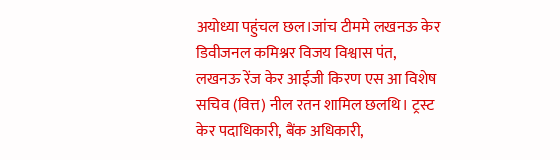अयोध्या पहुंचल छल।जांच टीममे लखनऊ केर डिवीजनल कमिश्नर विजय विश्वास पंत, लखनऊ रेंज केर आईजी किरण एस आ विशेष सचिव (वित्त) नील रतन शामिल छलथि। ट्रस्ट केर पदाधिकारी, बैंक अधिकारी,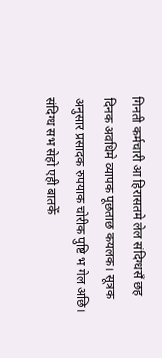गिनती कर्मचारी आ हिरासतमे लेल संदिग्धसँ छह दिनक अवधिमे व्यापक पूछताछ कयलक। सूत्रक अनुसार प्रसादक रुपयाक चोरीक पुष्टि भ गेल अछि। संदिग्ध सभ सेहो एही बातकेँ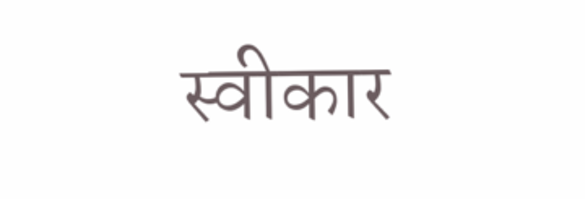स्वीकार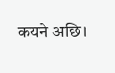कयने अछि।